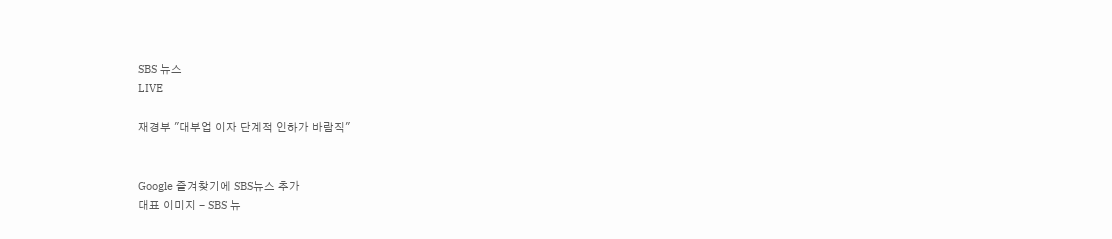SBS 뉴스
LIVE

재경부 "대부업 이자 단계적 인하가 바람직"


Google 즐겨찾기에 SBS뉴스 추가
대표 이미지 - SBS 뉴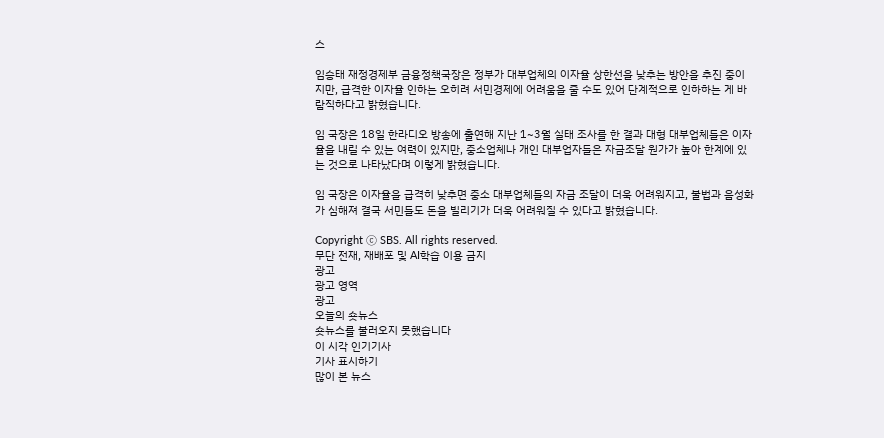스

임승태 재정경제부 금융정책국장은 정부가 대부업체의 이자율 상한선을 낮추는 방안을 추진 중이지만, 급격한 이자율 인하는 오히려 서민경제에 어려움을 줄 수도 있어 단계적으로 인하하는 게 바람직하다고 밝혔습니다.

임 국장은 18일 한라디오 방송에 출연해 지난 1~3월 실태 조사를 한 결과 대형 대부업체들은 이자율을 내릴 수 있는 여력이 있지만, 중소업체나 개인 대부업자들은 자금조달 원가가 높아 한계에 있는 것으로 나타났다며 이렇게 밝혔습니다.

임 국장은 이자율을 급격히 낮추면 중소 대부업체들의 자금 조달이 더욱 어려워지고, 불법과 음성화가 심해져 결국 서민들도 돈을 빌리기가 더욱 어려워질 수 있다고 밝혔습니다.

Copyright Ⓒ SBS. All rights reserved.
무단 전재, 재배포 및 AI학습 이용 금지
광고
광고 영역
광고
오늘의 숏뉴스
숏뉴스를 불러오지 못했습니다
이 시각 인기기사
기사 표시하기
많이 본 뉴스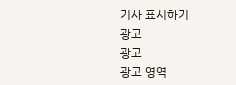기사 표시하기
광고
광고
광고 영역